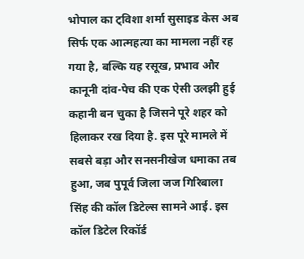भोपाल का ट्विशा शर्मा सुसाइड केस अब सिर्फ एक आत्महत्या का मामला नहीं रह गया है, बल्कि यह रसूख, प्रभाव और कानूनी दांव-पेच की एक ऐसी उलझी हुई कहानी बन चुका है जिसने पूरे शहर को हिलाकर रख दिया है. इस पूरे मामले में सबसे बड़ा और सनसनीखेज धमाका तब हुआ, जब पुपूर्व जिला जज गिरिबाला सिंह की कॉल डिटेल्स सामने आई. इस कॉल डिटेल रिकॉर्ड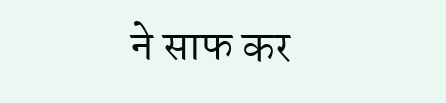ने साफ कर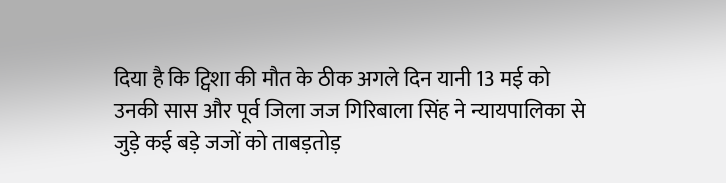दिया है कि ट्विशा की मौत के ठीक अगले दिन यानी 13 मई को उनकी सास और पूर्व जिला जज गिरिबाला सिंह ने न्यायपालिका से जुड़े कई बड़े जजों को ताबड़तोड़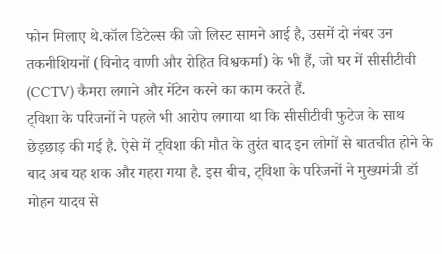फोन मिलाए थे.कॉल डिटेल्स की जो लिस्ट सामने आई है, उसमें दो नंबर उन तकनीशियनों (विनोद वाणी और रोहित विश्वकर्मा) के भी हैं, जो घर में सीसीटीवी (CCTV) कैमरा लगाने और मेंटेन करने का काम करते हैं.
ट्विशा के परिजनों ने पहले भी आरोप लगाया था कि सीसीटीवी फुटेज के साथ छेड़छाड़ की गई है. ऐसे में ट्विशा की मौत के तुरंत बाद इन लोगों से बातचीत होने के बाद अब यह शक और गहरा गया है. इस बीच, ट्विशा के परिजनों ने मुख्यमंत्री डॉ मोहन यादव से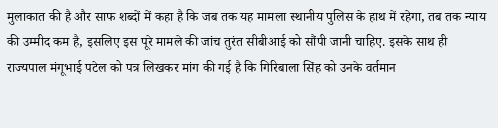मुलाकात की है और साफ शब्दों में कहा है कि जब तक यह मामला स्थानीय पुलिस के हाथ में रहेगा, तब तक न्याय की उम्मीद कम है, इसलिए इस पूरे मामले की जांच तुरंत सीबीआई को सौंपी जानी चाहिए. इसके साथ ही राज्यपाल मंगूभाई पटेल को पत्र लिखकर मांग की गई है कि गिरिबाला सिंह को उनके वर्तमान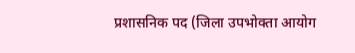प्रशासनिक पद (जिला उपभोक्ता आयोग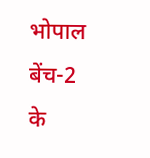भोपाल बेंच-2 के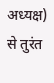अध्यक्ष) से तुरंत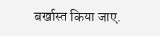बर्खास्त किया जाए.